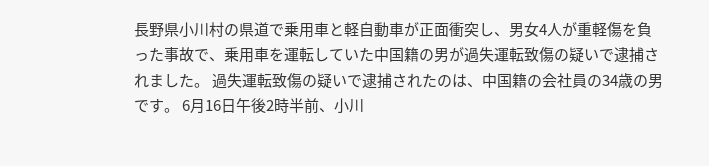長野県小川村の県道で乗用車と軽自動車が正面衝突し、男女4人が重軽傷を負った事故で、乗用車を運転していた中国籍の男が過失運転致傷の疑いで逮捕されました。 過失運転致傷の疑いで逮捕されたのは、中国籍の会社員の34歳の男です。 6月16日午後2時半前、小川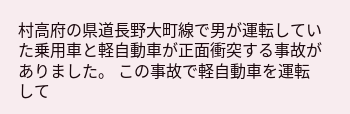村高府の県道長野大町線で男が運転していた乗用車と軽自動車が正面衝突する事故がありました。 この事故で軽自動車を運転して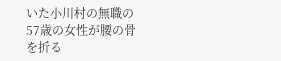いた小川村の無職の57歳の女性が腰の骨を折る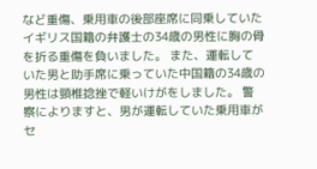など重傷、乗用車の後部座席に同乗していたイギリス国籍の弁護士の34歳の男性に胸の骨を折る重傷を負いました。 また、運転していた男と助手席に乗っていた中国籍の34歳の男性は頸椎捻挫で軽いけがをしました。 警察によりますと、男が運転していた乗用車がセ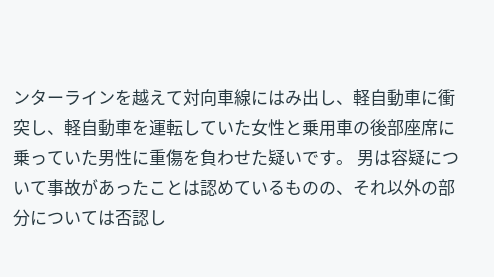ンターラインを越えて対向車線にはみ出し、軽自動車に衝突し、軽自動車を運転していた女性と乗用車の後部座席に乗っていた男性に重傷を負わせた疑いです。 男は容疑について事故があったことは認めているものの、それ以外の部分については否認し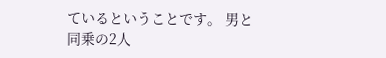ているということです。 男と同乗の2人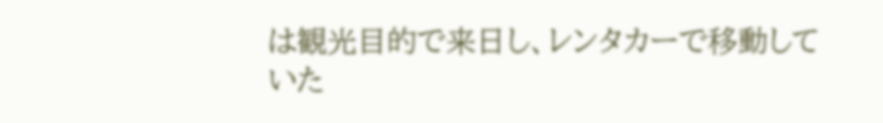は観光目的で来日し、レンタカーで移動していた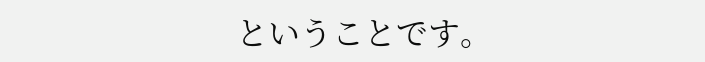ということです。